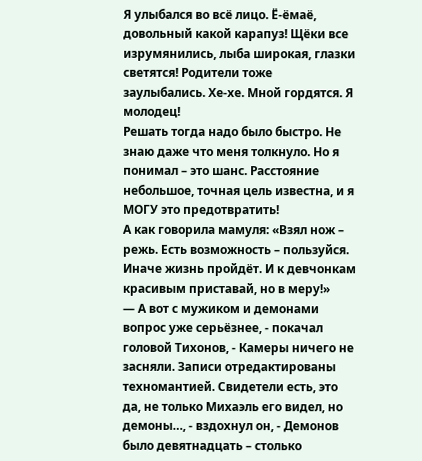Я улыбался во всё лицо. Ё-ёмаё, довольный какой карапуз! Щёки все изрумянились, лыба широкая, глазки светятся! Родители тоже заулыбались. Хе-хе. Мной гордятся. Я молодец!
Решать тогда надо было быстро. Не знаю даже что меня толкнуло. Но я понимал – это шанс. Расстояние небольшое, точная цель известна, и я МОГУ это предотвратить!
А как говорила мамуля: «Взял нож – режь. Есть возможность – пользуйся. Иначе жизнь пройдёт. И к девчонкам красивым приставай, но в меру!»
— А вот с мужиком и демонами вопрос уже серьёзнее, - покачал головой Тихонов, - Камеры ничего не засняли. Записи отредактированы техномантией. Свидетели есть, это да, не только Михаэль его видел, но демоны…, - вздохнул он, - Демонов было девятнадцать – столько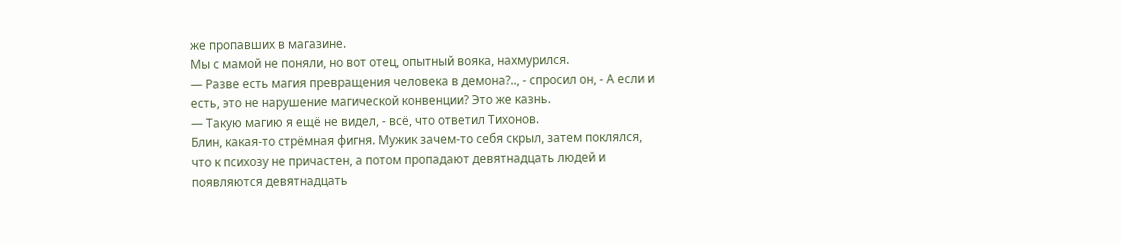же пропавших в магазине.
Мы с мамой не поняли, но вот отец, опытный вояка, нахмурился.
— Разве есть магия превращения человека в демона?.., - спросил он, - А если и есть, это не нарушение магической конвенции? Это же казнь.
— Такую магию я ещё не видел, - всё, что ответил Тихонов.
Блин, какая-то стрёмная фигня. Мужик зачем-то себя скрыл, затем поклялся, что к психозу не причастен, а потом пропадают девятнадцать людей и появляются девятнадцать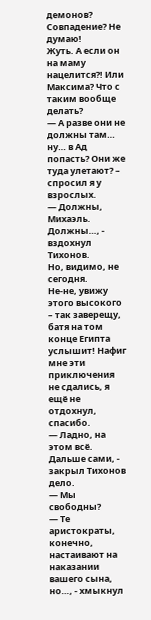демонов? Совпадение? Не думаю!
Жуть. А если он на маму нацелится?! Или Максима? Что с таким вообще делать?
— А разве они не должны там… ну… в Ад попасть? Они же туда улетают? – спросил я у взрослых.
— Должны, Михаэль. Должны…, - вздохнул Тихонов.
Но, видимо, не сегодня.
Не-не, увижу этого высокого – так заверещу, батя на том конце Египта услышит! Нафиг мне эти приключения не сдались, я ещё не отдохнул, спасибо.
— Ладно, на этом всё. Дальше сами, - закрыл Тихонов дело.
— Мы свободны?
— Те аристократы, конечно, настаивают на наказании вашего сына, но…, - хмыкнул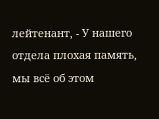лейтенант, - У нашего отдела плохая память, мы всё об этом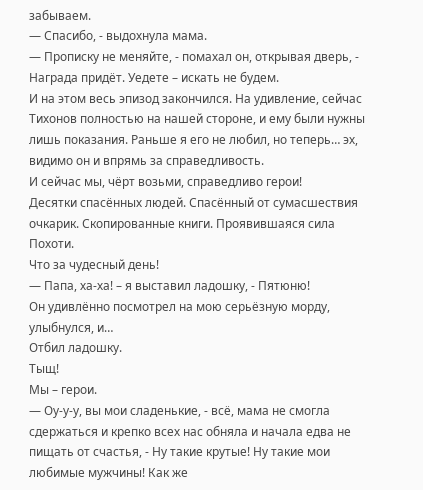забываем.
— Спасибо, - выдохнула мама.
— Прописку не меняйте, - помахал он, открывая дверь, - Награда придёт. Уедете – искать не будем.
И на этом весь эпизод закончился. На удивление, сейчас Тихонов полностью на нашей стороне, и ему были нужны лишь показания. Раньше я его не любил, но теперь… эх, видимо он и впрямь за справедливость.
И сейчас мы, чёрт возьми, справедливо герои!
Десятки спасённых людей. Спасённый от сумасшествия очкарик. Скопированные книги. Проявившаяся сила Похоти.
Что за чудесный день!
— Папа, ха-ха! – я выставил ладошку, - Пятюню!
Он удивлённо посмотрел на мою серьёзную морду, улыбнулся, и…
Отбил ладошку.
Тыщ!
Мы – герои.
— Оу-у-у, вы мои сладенькие, - всё, мама не смогла сдержаться и крепко всех нас обняла и начала едва не пищать от счастья, - Ну такие крутые! Ну такие мои любимые мужчины! Как же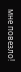мне повезло!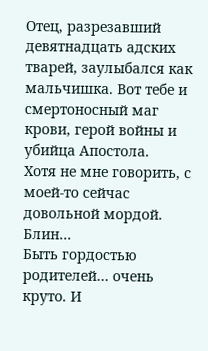Отец, разрезавший девятнадцать адских тварей, заулыбался как мальчишка. Вот тебе и смертоносный маг крови, герой войны и убийца Апостола.
Хотя не мне говорить, с моей-то сейчас довольной мордой.
Блин…
Быть гордостью родителей… очень круто. И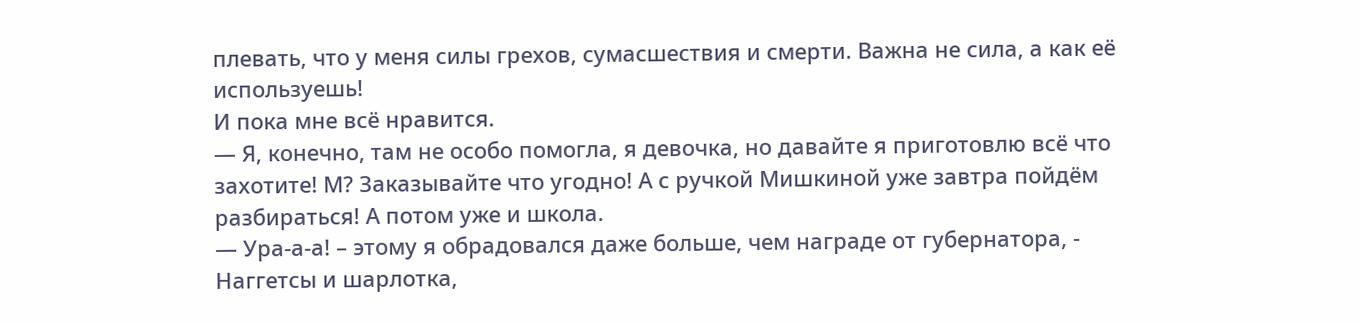плевать, что у меня силы грехов, сумасшествия и смерти. Важна не сила, а как её используешь!
И пока мне всё нравится.
— Я, конечно, там не особо помогла, я девочка, но давайте я приготовлю всё что захотите! М? Заказывайте что угодно! А с ручкой Мишкиной уже завтра пойдём разбираться! А потом уже и школа.
— Ура-а-а! – этому я обрадовался даже больше, чем награде от губернатора, - Наггетсы и шарлотка,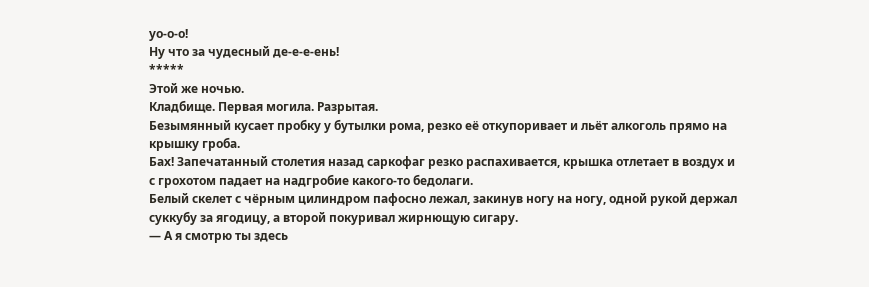уо-о-о!
Ну что за чудесный де-е-е-ень!
*****
Этой же ночью.
Кладбище. Первая могила. Разрытая.
Безымянный кусает пробку у бутылки рома, резко её откупоривает и льёт алкоголь прямо на крышку гроба.
Бах! Запечатанный столетия назад саркофаг резко распахивается, крышка отлетает в воздух и с грохотом падает на надгробие какого-то бедолаги.
Белый скелет с чёрным цилиндром пафосно лежал, закинув ногу на ногу, одной рукой держал суккубу за ягодицу, а второй покуривал жирнющую сигару.
— А я смотрю ты здесь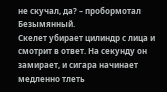не скучал, да? – пробормотал Безымянный.
Скелет убирает цилиндр с лица и смотрит в ответ. На секунду он замирает, и сигара начинает медленно тлеть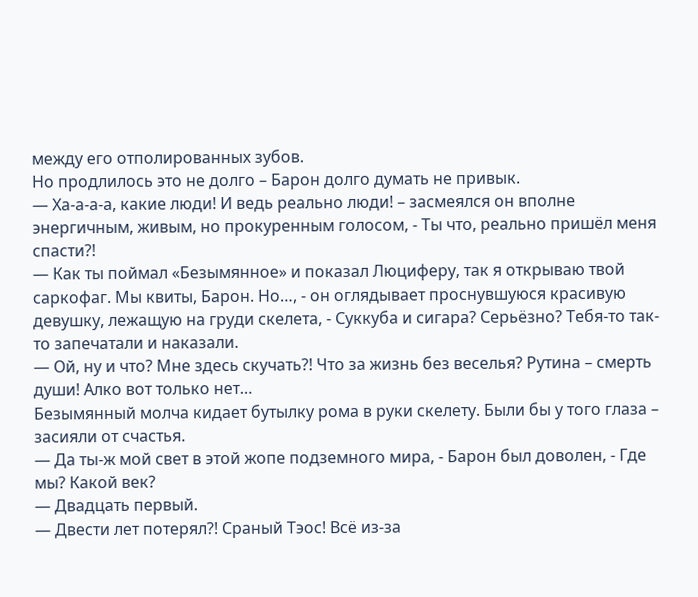между его отполированных зубов.
Но продлилось это не долго – Барон долго думать не привык.
— Ха-а-а-а, какие люди! И ведь реально люди! – засмеялся он вполне энергичным, живым, но прокуренным голосом, - Ты что, реально пришёл меня спасти?!
— Как ты поймал «Безымянное» и показал Люциферу, так я открываю твой саркофаг. Мы квиты, Барон. Но…, - он оглядывает проснувшуюся красивую девушку, лежащую на груди скелета, - Суккуба и сигара? Серьёзно? Тебя-то так-то запечатали и наказали.
— Ой, ну и что? Мне здесь скучать?! Что за жизнь без веселья? Рутина – смерть души! Алко вот только нет…
Безымянный молча кидает бутылку рома в руки скелету. Были бы у того глаза – засияли от счастья.
— Да ты-ж мой свет в этой жопе подземного мира, - Барон был доволен, - Где мы? Какой век?
— Двадцать первый.
— Двести лет потерял?! Сраный Тэос! Всё из-за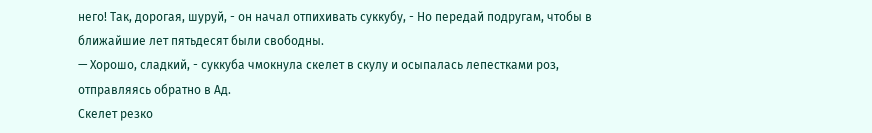него! Так, дорогая, шуруй, - он начал отпихивать суккубу, - Но передай подругам, чтобы в ближайшие лет пятьдесят были свободны.
— Хорошо, сладкий, - суккуба чмокнула скелет в скулу и осыпалась лепестками роз, отправляясь обратно в Ад.
Скелет резко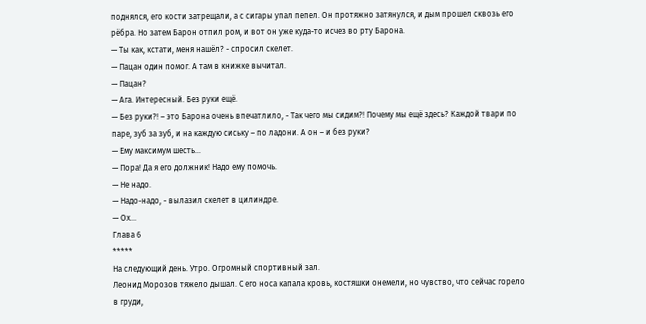поднялся, его кости затрещали, а с сигары упал пепел. Он протяжно затянулся, и дым прошел сквозь его рёбра. Но затем Барон отпил ром, и вот он уже куда-то исчез во рту Барона.
— Ты как, кстати, меня нашёл? - спросил скелет.
— Пацан один помог. А там в книжке вычитал.
— Пацан?
— Ага. Интересный. Без руки ещё.
— Без руки?! – это Барона очень впечатлило, - Так чего мы сидим?! Почему мы ещё здесь? Каждой твари по паре, зуб за зуб, и на каждую сиську – по ладони. А он – и без руки?
— Ему максимум шесть…
— Пора! Да я его должник! Надо ему помочь.
— Не надо.
— Надо-надо, - вылазил скелет в цилиндре.
— Ох…
Глава 6
*****
На следующий день. Утро. Огромный спортивный зал.
Леонид Морозов тяжело дышал. С его носа капала кровь, костяшки онемели, но чувство, что сейчас горело в груди,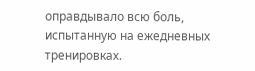оправдывало всю боль, испытанную на ежедневных тренировках.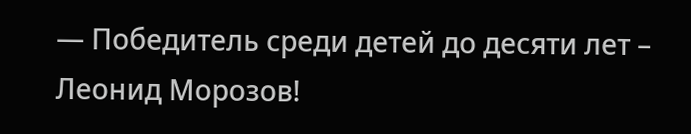— Победитель среди детей до десяти лет – Леонид Морозов!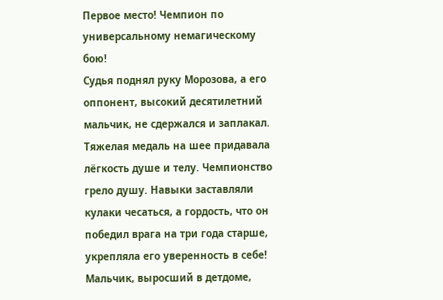Первое место! Чемпион по универсальному немагическому бою!
Судья поднял руку Морозова, а его оппонент, высокий десятилетний мальчик, не сдержался и заплакал.
Тяжелая медаль на шее придавала лёгкость душе и телу. Чемпионство грело душу. Навыки заставляли кулаки чесаться, а гордость, что он победил врага на три года старше, укрепляла его уверенность в себе!
Мальчик, выросший в детдоме,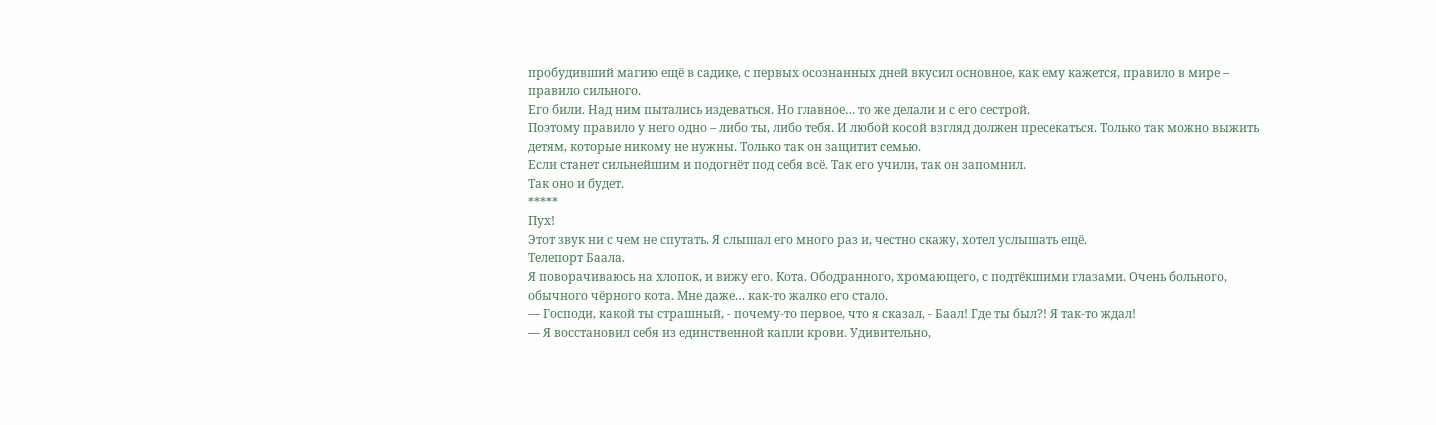пробудивший магию ещё в садике, с первых осознанных дней вкусил основное, как ему кажется, правило в мире – правило сильного.
Его били. Над ним пытались издеваться. Но главное… то же делали и с его сестрой.
Поэтому правило у него одно – либо ты, либо тебя. И любой косой взгляд должен пресекаться. Только так можно выжить детям, которые никому не нужны. Только так он защитит семью.
Если станет сильнейшим и подогнёт под себя всё. Так его учили, так он запомнил.
Так оно и будет.
*****
Пух!
Этот звук ни с чем не спутать. Я слышал его много раз и, честно скажу, хотел услышать ещё.
Телепорт Баала.
Я поворачиваюсь на хлопок, и вижу его. Кота. Ободранного, хромающего, с подтёкшими глазами. Очень больного, обычного чёрного кота. Мне даже… как-то жалко его стало.
— Господи, какой ты страшный, - почему-то первое, что я сказал, - Баал! Где ты был?! Я так-то ждал!
— Я восстановил себя из единственной капли крови. Удивительно,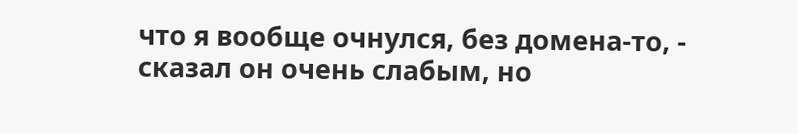что я вообще очнулся, без домена-то, - сказал он очень слабым, но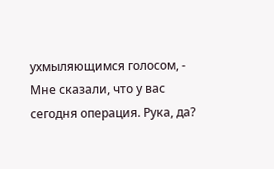ухмыляющимся голосом, - Мне сказали, что у вас сегодня операция. Рука, да?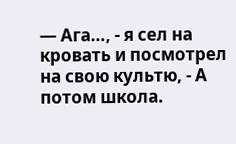— Ага…, - я сел на кровать и посмотрел на свою культю, - А потом школа.